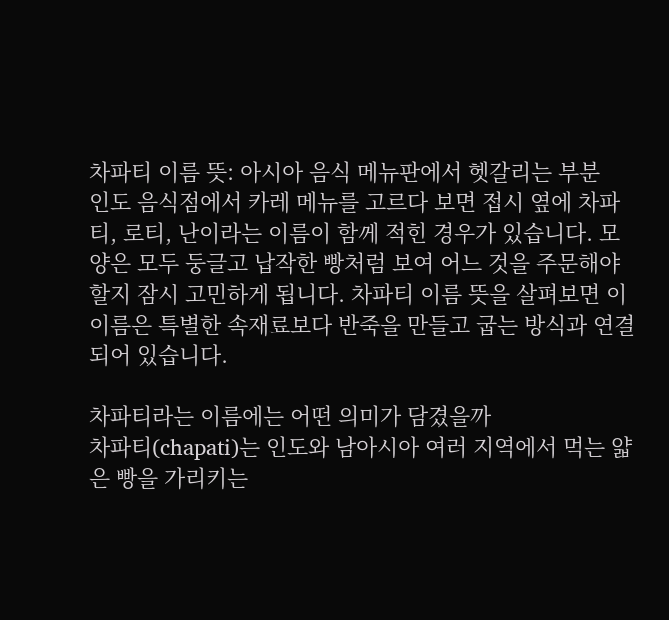차파티 이름 뜻: 아시아 음식 메뉴판에서 헷갈리는 부분
인도 음식점에서 카레 메뉴를 고르다 보면 접시 옆에 차파티, 로티, 난이라는 이름이 함께 적힌 경우가 있습니다. 모양은 모두 둥글고 납작한 빵처럼 보여 어느 것을 주문해야 할지 잠시 고민하게 됩니다. 차파티 이름 뜻을 살펴보면 이 이름은 특별한 속재료보다 반죽을 만들고 굽는 방식과 연결되어 있습니다.

차파티라는 이름에는 어떤 의미가 담겼을까
차파티(chapati)는 인도와 남아시아 여러 지역에서 먹는 얇은 빵을 가리키는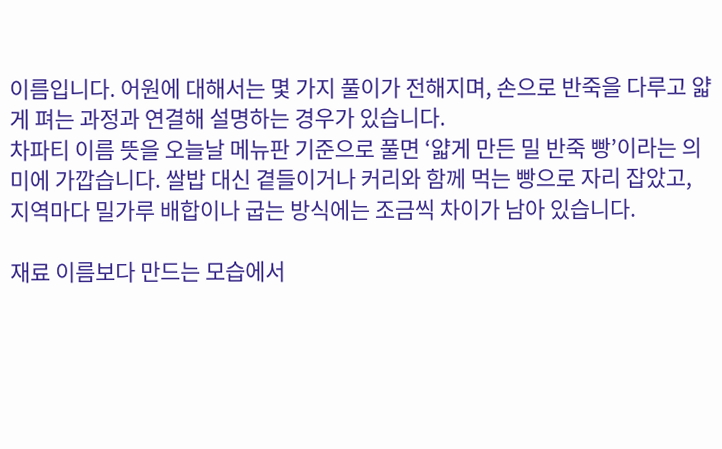이름입니다. 어원에 대해서는 몇 가지 풀이가 전해지며, 손으로 반죽을 다루고 얇게 펴는 과정과 연결해 설명하는 경우가 있습니다.
차파티 이름 뜻을 오늘날 메뉴판 기준으로 풀면 ‘얇게 만든 밀 반죽 빵’이라는 의미에 가깝습니다. 쌀밥 대신 곁들이거나 커리와 함께 먹는 빵으로 자리 잡았고, 지역마다 밀가루 배합이나 굽는 방식에는 조금씩 차이가 남아 있습니다.

재료 이름보다 만드는 모습에서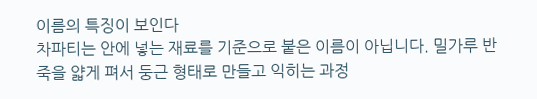이름의 특징이 보인다
차파티는 안에 넣는 재료를 기준으로 붙은 이름이 아닙니다. 밀가루 반죽을 얇게 펴서 둥근 형태로 만들고 익히는 과정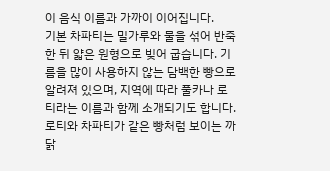이 음식 이름과 가까이 이어집니다.
기본 차파티는 밀가루와 물을 섞어 반죽한 뒤 얇은 원형으로 빚어 굽습니다. 기름을 많이 사용하지 않는 담백한 빵으로 알려져 있으며, 지역에 따라 풀카나 로티라는 이름과 함께 소개되기도 합니다.
로티와 차파티가 같은 빵처럼 보이는 까닭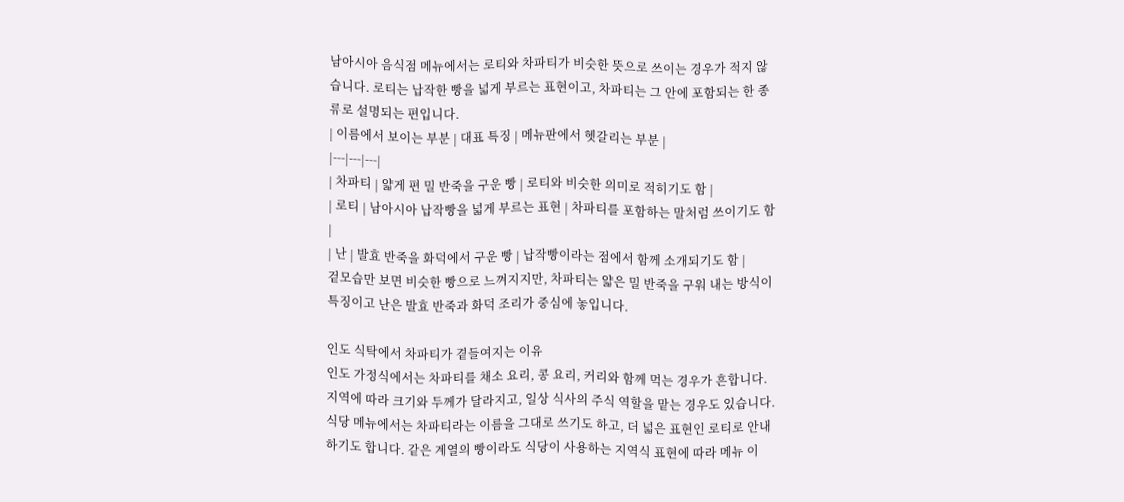남아시아 음식점 메뉴에서는 로티와 차파티가 비슷한 뜻으로 쓰이는 경우가 적지 않습니다. 로티는 납작한 빵을 넓게 부르는 표현이고, 차파티는 그 안에 포함되는 한 종류로 설명되는 편입니다.
| 이름에서 보이는 부분 | 대표 특징 | 메뉴판에서 헷갈리는 부분 |
|---|---|---|
| 차파티 | 얇게 편 밀 반죽을 구운 빵 | 로티와 비슷한 의미로 적히기도 함 |
| 로티 | 남아시아 납작빵을 넓게 부르는 표현 | 차파티를 포함하는 말처럼 쓰이기도 함 |
| 난 | 발효 반죽을 화덕에서 구운 빵 | 납작빵이라는 점에서 함께 소개되기도 함 |
겉모습만 보면 비슷한 빵으로 느껴지지만, 차파티는 얇은 밀 반죽을 구워 내는 방식이 특징이고 난은 발효 반죽과 화덕 조리가 중심에 놓입니다.

인도 식탁에서 차파티가 곁들여지는 이유
인도 가정식에서는 차파티를 채소 요리, 콩 요리, 커리와 함께 먹는 경우가 흔합니다. 지역에 따라 크기와 두께가 달라지고, 일상 식사의 주식 역할을 맡는 경우도 있습니다.
식당 메뉴에서는 차파티라는 이름을 그대로 쓰기도 하고, 더 넓은 표현인 로티로 안내하기도 합니다. 같은 계열의 빵이라도 식당이 사용하는 지역식 표현에 따라 메뉴 이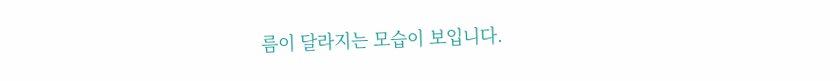름이 달라지는 모습이 보입니다.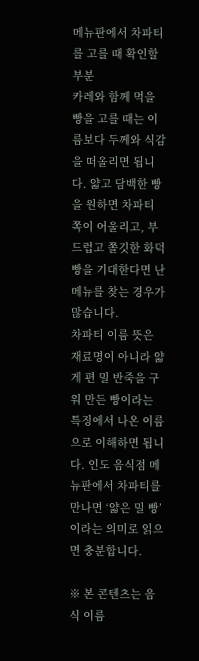메뉴판에서 차파티를 고를 때 확인할 부분
카레와 함께 먹을 빵을 고를 때는 이름보다 두께와 식감을 떠올리면 됩니다. 얇고 담백한 빵을 원하면 차파티 쪽이 어울리고, 부드럽고 쫄깃한 화덕빵을 기대한다면 난 메뉴를 찾는 경우가 많습니다.
차파티 이름 뜻은 재료명이 아니라 얇게 편 밀 반죽을 구워 만든 빵이라는 특징에서 나온 이름으로 이해하면 됩니다. 인도 음식점 메뉴판에서 차파티를 만나면 ‘얇은 밀 빵’이라는 의미로 읽으면 충분합니다.

※ 본 콘텐츠는 음식 이름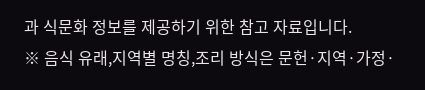과 식문화 정보를 제공하기 위한 참고 자료입니다.
※ 음식 유래,지역별 명칭,조리 방식은 문헌·지역·가정·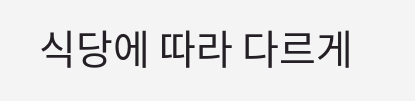식당에 따라 다르게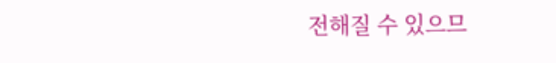전해질 수 있으므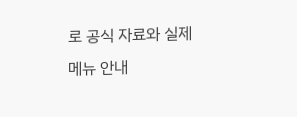로 공식 자료와 실제 메뉴 안내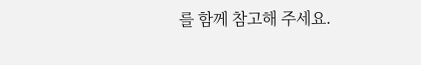를 함께 참고해 주세요.